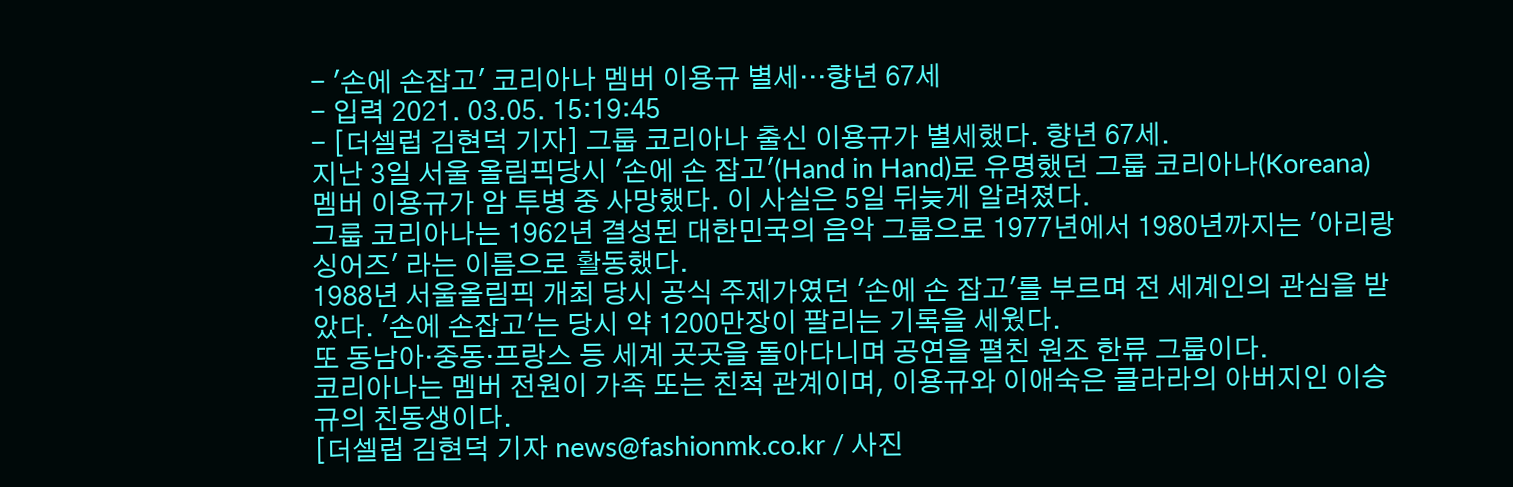- '손에 손잡고' 코리아나 멤버 이용규 별세…향년 67세
- 입력 2021. 03.05. 15:19:45
- [더셀럽 김현덕 기자] 그룹 코리아나 출신 이용규가 별세했다. 향년 67세.
지난 3일 서울 올림픽당시 '손에 손 잡고'(Hand in Hand)로 유명했던 그룹 코리아나(Koreana) 멤버 이용규가 암 투병 중 사망했다. 이 사실은 5일 뒤늦게 알려졌다.
그룹 코리아나는 1962년 결성된 대한민국의 음악 그룹으로 1977년에서 1980년까지는 '아리랑 싱어즈' 라는 이름으로 활동했다.
1988년 서울올림픽 개최 당시 공식 주제가였던 '손에 손 잡고'를 부르며 전 세계인의 관심을 받았다. '손에 손잡고'는 당시 약 1200만장이 팔리는 기록을 세웠다.
또 동남아·중동·프랑스 등 세계 곳곳을 돌아다니며 공연을 펼친 원조 한류 그룹이다.
코리아나는 멤버 전원이 가족 또는 친척 관계이며, 이용규와 이애숙은 클라라의 아버지인 이승규의 친동생이다.
[더셀럽 김현덕 기자 news@fashionmk.co.kr / 사진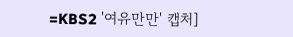=KBS2 '여유만만' 캡처]